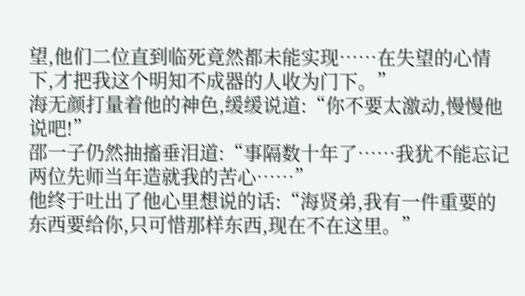望,他们二位直到临死竟然都未能实现……在失望的心情下,才把我这个明知不成器的人收为门下。”
海无颜打量着他的神色,缓缓说道:“你不要太激动,慢慢他说吧!”
邵一子仍然抽搐垂泪道:“事隔数十年了……我犹不能忘记两位先师当年造就我的苦心……”
他终于吐出了他心里想说的话:“海贤弟,我有一件重要的东西要给你,只可惜那样东西,现在不在这里。”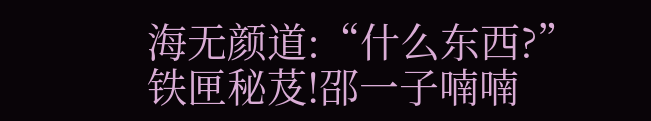海无颜道:“什么东西?”
铁匣秘芨!邵一子喃喃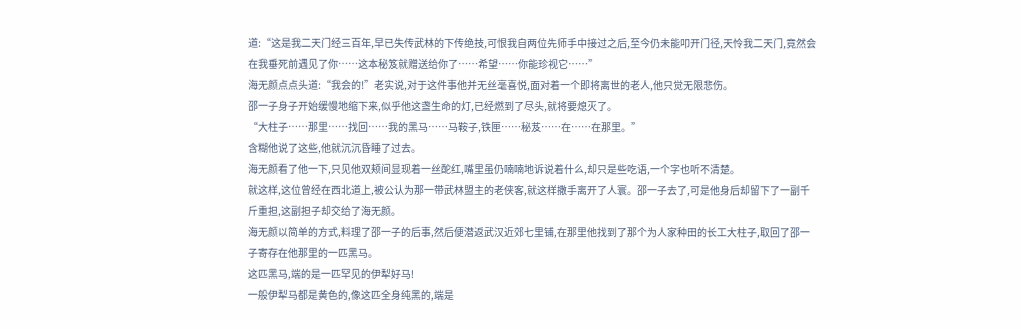道:“这是我二天门经三百年,早已失传武林的下传绝技,可恨我自两位先师手中接过之后,至今仍未能叩开门径,天怜我二天门,竟然会在我垂死前遇见了你……这本秘笈就赠送给你了……希望……你能珍视它……”
海无颜点点头道:“我会的!”老实说,对于这件事他并无丝毫喜悦,面对着一个即将离世的老人,他只觉无限悲伤。
邵一子身子开始缓慢地缩下来,似乎他这盏生命的灯,已经燃到了尽头,就将要熄灭了。
“大柱子……那里……找回……我的黑马……马鞍子,铁匣……秘芨……在……在那里。”
含糊他说了这些,他就沉沉昏睡了过去。
海无颜看了他一下,只见他双颊间显现着一丝酡红,嘴里虽仍喃喃地诉说着什么,却只是些吃语,一个字也听不清楚。
就这样,这位曾经在西北道上,被公认为那一带武林盟主的老侠客,就这样撒手离开了人寰。邵一子去了,可是他身后却留下了一副千斤重担,这副担子却交给了海无颜。
海无颜以简单的方式,料理了邵一子的后事,然后便潜返武汉近郊七里铺,在那里他找到了那个为人家种田的长工大柱子,取回了邵一子寄存在他那里的一匹黑马。
这匹黑马,端的是一匹罕见的伊犁好马!
一般伊犁马都是黄色的,像这匹全身纯黑的,端是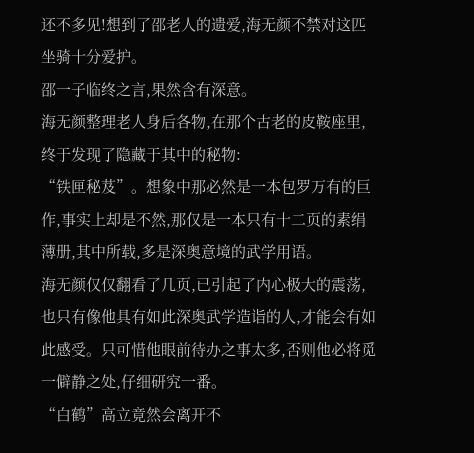还不多见!想到了邵老人的遗爱,海无颜不禁对这匹坐骑十分爱护。
邵一子临终之言,果然含有深意。
海无颜整理老人身后各物,在那个古老的皮鞍座里,终于发现了隐藏于其中的秘物:
“铁匣秘芨”。想象中那必然是一本包罗万有的巨作,事实上却是不然,那仅是一本只有十二页的素绢薄册,其中所载,多是深奥意境的武学用语。
海无颜仅仅翻看了几页,已引起了内心极大的震荡,也只有像他具有如此深奥武学造诣的人,才能会有如此感受。只可惜他眼前待办之事太多,否则他必将觅一僻静之处,仔细研究一番。
“白鹤”高立竟然会离开不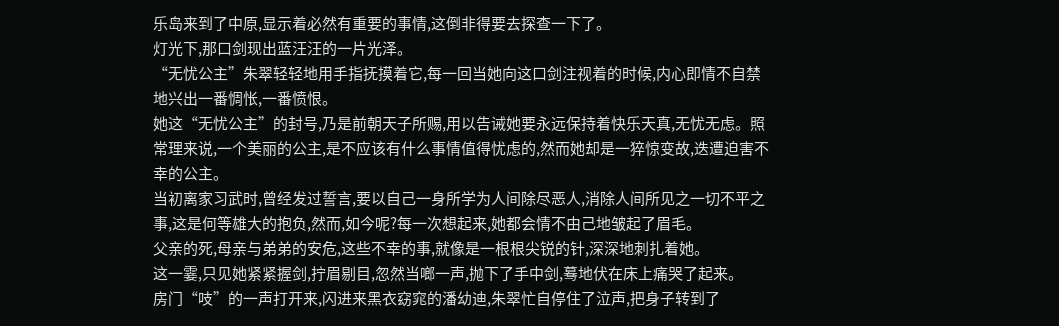乐岛来到了中原,显示着必然有重要的事情,这倒非得要去探查一下了。
灯光下,那口剑现出蓝汪汪的一片光泽。
“无忧公主”朱翠轻轻地用手指抚摸着它,每一回当她向这口剑注视着的时候,内心即情不自禁地兴出一番惆怅,一番愤恨。
她这“无忧公主”的封号,乃是前朝天子所赐,用以告诫她要永远保持着快乐天真,无忧无虑。照常理来说,一个美丽的公主,是不应该有什么事情值得忧虑的,然而她却是一猝惊变故,迭遭迫害不幸的公主。
当初离家习武时,曾经发过誓言,要以自己一身所学为人间除尽恶人,消除人间所见之一切不平之事,这是何等雄大的抱负,然而,如今呢?每一次想起来,她都会情不由己地皱起了眉毛。
父亲的死,母亲与弟弟的安危,这些不幸的事,就像是一根根尖锐的针,深深地刺扎着她。
这一霎,只见她紧紧握剑,拧眉剔目,忽然当啷一声,抛下了手中剑,蓦地伏在床上痛哭了起来。
房门“吱”的一声打开来,闪进来黑衣窈窕的潘幼迪,朱翠忙自停住了泣声,把身子转到了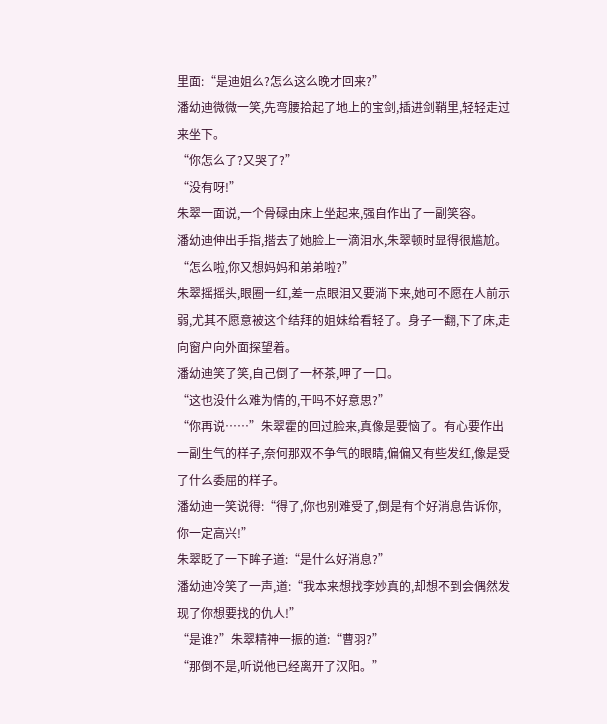里面:“是迪姐么?怎么这么晚才回来?”
潘幼迪微微一笑,先弯腰拾起了地上的宝剑,插进剑鞘里,轻轻走过来坐下。
“你怎么了?又哭了?”
“没有呀!”
朱翠一面说,一个骨碌由床上坐起来,强自作出了一副笑容。
潘幼迪伸出手指,揩去了她脸上一滴泪水,朱翠顿时显得很尴尬。
“怎么啦,你又想妈妈和弟弟啦?”
朱翠摇摇头,眼圈一红,差一点眼泪又要淌下来,她可不愿在人前示弱,尤其不愿意被这个结拜的姐妹给看轻了。身子一翻,下了床,走向窗户向外面探望着。
潘幼迪笑了笑,自己倒了一杯茶,呷了一口。
“这也没什么难为情的,干吗不好意思?”
“你再说……”朱翠霍的回过脸来,真像是要恼了。有心要作出一副生气的样子,奈何那双不争气的眼睛,偏偏又有些发红,像是受了什么委屈的样子。
潘幼迪一笑说得:“得了,你也别难受了,倒是有个好消息告诉你,你一定高兴!”
朱翠眨了一下眸子道:“是什么好消息?”
潘幼迪冷笑了一声,道:“我本来想找李妙真的,却想不到会偶然发现了你想要找的仇人!”
“是谁?”朱翠精神一振的道:“曹羽?”
“那倒不是,听说他已经离开了汉阳。”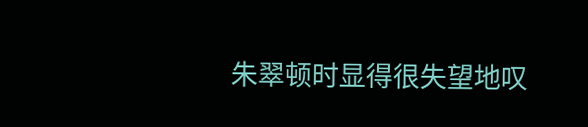朱翠顿时显得很失望地叹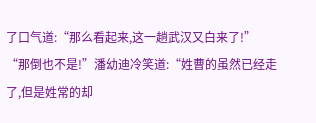了口气道:“那么看起来,这一趟武汉又白来了!”
“那倒也不是!”潘幼迪冷笑道:“姓曹的虽然已经走了,但是姓常的却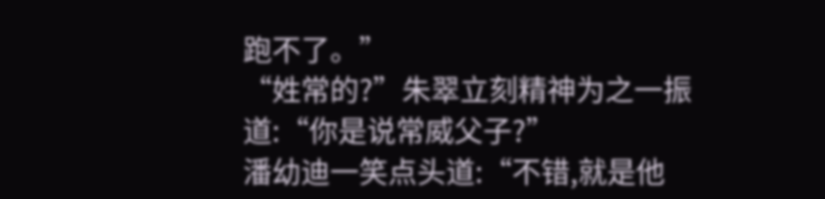跑不了。”
“姓常的?”朱翠立刻精神为之一振道:“你是说常威父子?”
潘幼迪一笑点头道:“不错,就是他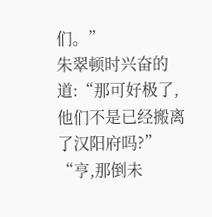们。”
朱翠顿时兴奋的道:“那可好极了,他们不是已经搬离了汉阳府吗?”
“亨,那倒未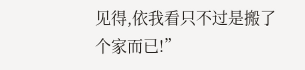见得,依我看只不过是搬了个家而已!”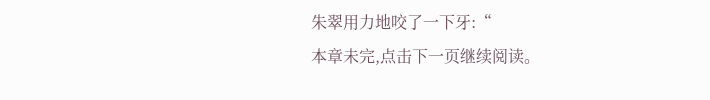朱翠用力地咬了一下牙:“
本章未完,点击下一页继续阅读。